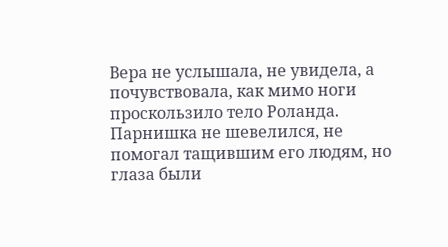Вера не услышала, не увидела, а почувствовала, как мимо ноги проскользило тело Роланда. Парнишка не шевелился, не помогал тащившим его людям, но глаза были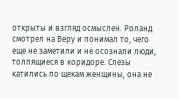открыты и взгляд осмыслен. Роланд смотрел на Веру и понимал то, чего еще не заметили и не осознали люди, толпящиеся в коридоре. Слезы катились по щекам женщины, она не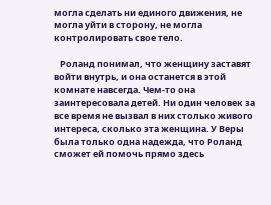могла сделать ни единого движения, не могла уйти в сторону, не могла контролировать свое тело.

   Роланд понимал, что женщину заставят войти внутрь, и она останется в этой комнате навсегда. Чем-то она заинтересовала детей. Ни один человек за все время не вызвал в них столько живого интереса, сколько эта женщина. У Веры была только одна надежда, что Роланд сможет ей помочь прямо здесь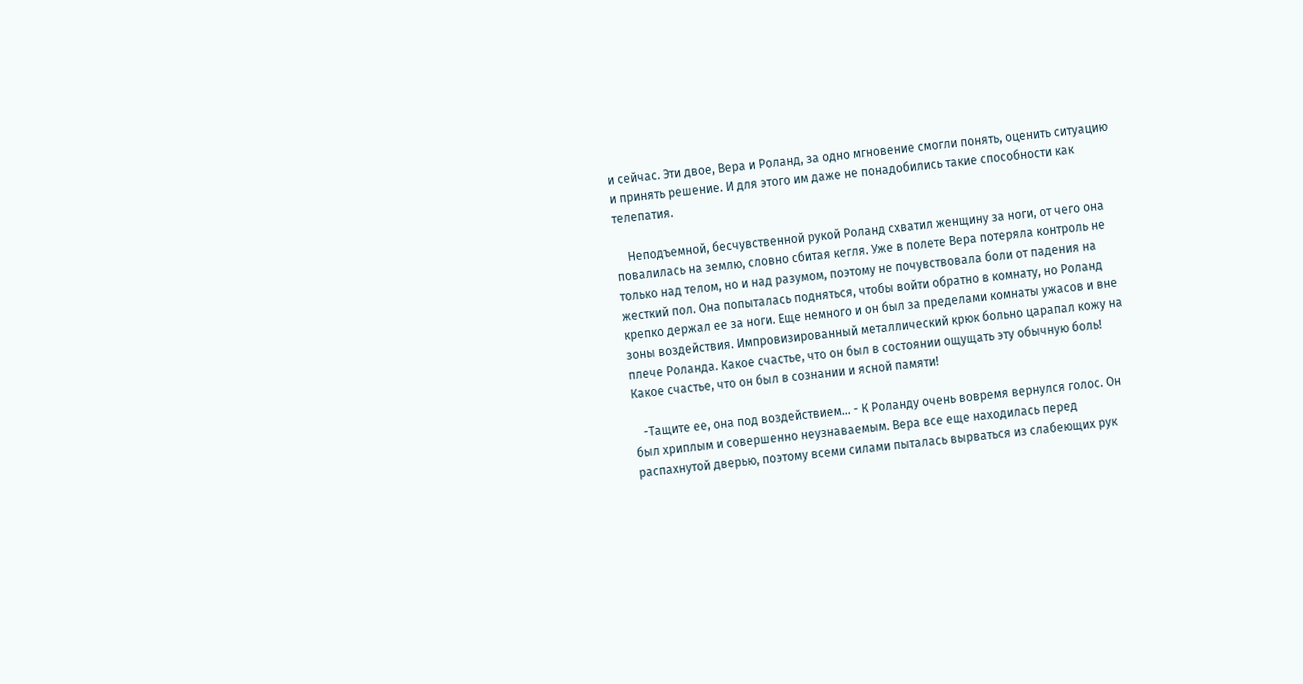и сейчас. Эти двое, Вера и Роланд, за одно мгновение смогли понять, оценить ситуацию и принять решение. И для этого им даже не понадобились такие способности как телепатия.

    Неподъемной, бесчувственной рукой Роланд схватил женщину за ноги, от чего она повалилась на землю, словно сбитая кегля. Уже в полете Вера потеряла контроль не только над телом, но и над разумом, поэтому не почувствовала боли от падения на жесткий пол. Она попыталась подняться, чтобы войти обратно в комнату, но Роланд крепко держал ее за ноги. Еще немного и он был за пределами комнаты ужасов и вне зоны воздействия. Импровизированный металлический крюк больно царапал кожу на плече Роланда. Какое счастье, что он был в состоянии ощущать эту обычную боль! Какое счастье, что он был в сознании и ясной памяти!

   -Тащите ее, она под воздействием… - К Роланду очень вовремя вернулся голос. Он был хриплым и совершенно неузнаваемым. Вера все еще находилась перед распахнутой дверью, поэтому всеми силами пыталась вырваться из слабеющих рук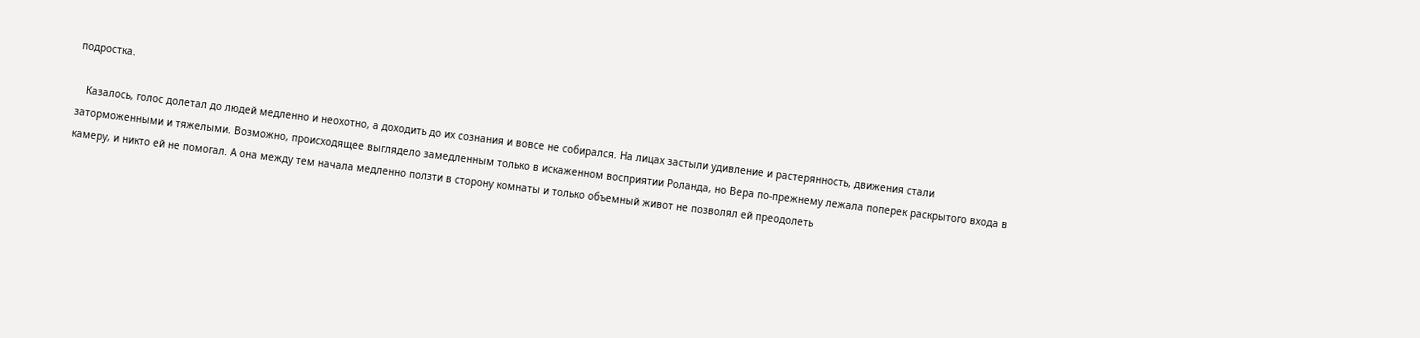подростка.

   Казалось, голос долетал до людей медленно и неохотно, а доходить до их сознания и вовсе не собирался. На лицах застыли удивление и растерянность, движения стали заторможенными и тяжелыми. Возможно, происходящее выглядело замедленным только в искаженном восприятии Роланда, но Вера по-прежнему лежала поперек раскрытого входа в камеру, и никто ей не помогал. А она между тем начала медленно ползти в сторону комнаты и только объемный живот не позволял ей преодолеть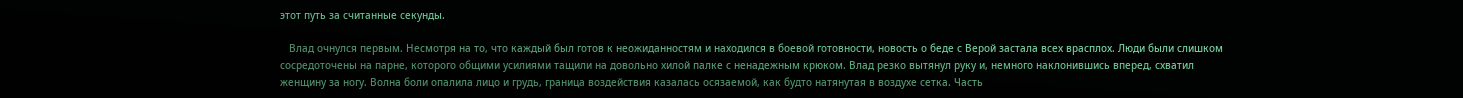этот путь за считанные секунды.

   Влад очнулся первым. Несмотря на то, что каждый был готов к неожиданностям и находился в боевой готовности, новость о беде с Верой застала всех врасплох. Люди были слишком сосредоточены на парне, которого общими усилиями тащили на довольно хилой палке с ненадежным крюком. Влад резко вытянул руку и, немного наклонившись вперед, схватил женщину за ногу. Волна боли опалила лицо и грудь, граница воздействия казалась осязаемой, как будто натянутая в воздухе сетка. Часть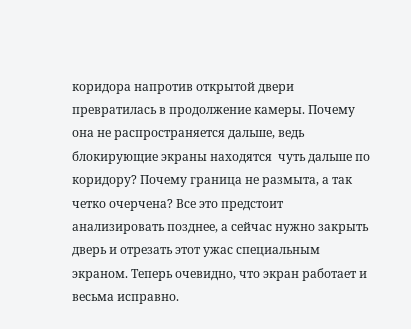коридора напротив открытой двери превратилась в продолжение камеры. Почему она не распространяется дальше, ведь блокирующие экраны находятся  чуть дальше по коридору? Почему граница не размыта, а так четко очерчена? Все это предстоит анализировать позднее, а сейчас нужно закрыть дверь и отрезать этот ужас специальным экраном. Теперь очевидно, что экран работает и весьма исправно.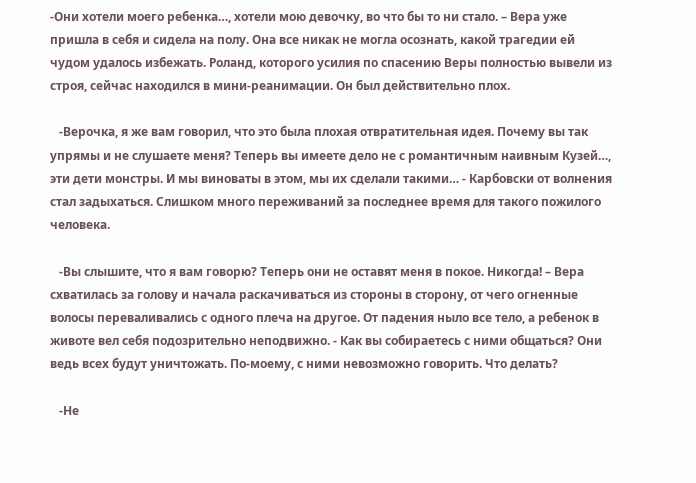-Они хотели моего ребенка…, хотели мою девочку, во что бы то ни стало. – Вера уже пришла в себя и сидела на полу. Она все никак не могла осознать, какой трагедии ей чудом удалось избежать. Роланд, которого усилия по спасению Веры полностью вывели из строя, сейчас находился в мини-реанимации. Он был действительно плох.

   -Верочка, я же вам говорил, что это была плохая отвратительная идея. Почему вы так упрямы и не слушаете меня? Теперь вы имеете дело не с романтичным наивным Кузей…, эти дети монстры. И мы виноваты в этом, мы их сделали такими… - Карбовски от волнения стал задыхаться. Слишком много переживаний за последнее время для такого пожилого человека.

   -Вы слышите, что я вам говорю? Теперь они не оставят меня в покое. Никогда! – Вера схватилась за голову и начала раскачиваться из стороны в сторону, от чего огненные волосы переваливались с одного плеча на другое. От падения ныло все тело, а ребенок в животе вел себя подозрительно неподвижно. - Как вы собираетесь с ними общаться? Они ведь всех будут уничтожать. По-моему, с ними невозможно говорить. Что делать?

   -Не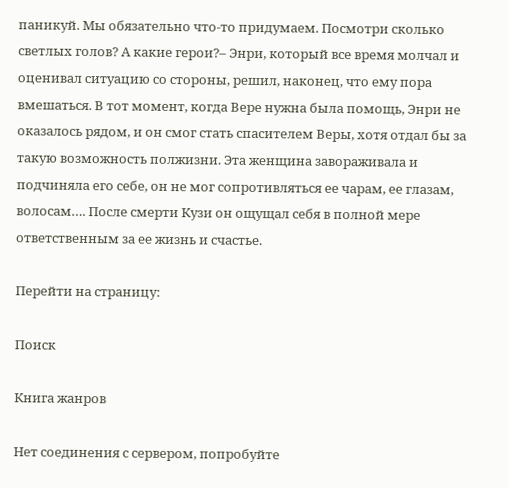паникуй. Мы обязательно что-то придумаем. Посмотри сколько светлых голов? А какие герои?– Энри, который все время молчал и оценивал ситуацию со стороны, решил, наконец, что ему пора вмешаться. В тот момент, когда Вере нужна была помощь, Энри не оказалось рядом, и он смог стать спасителем Веры, хотя отдал бы за такую возможность полжизни. Эта женщина завораживала и подчиняла его себе, он не мог сопротивляться ее чарам, ее глазам, волосам…. После смерти Кузи он ощущал себя в полной мере ответственным за ее жизнь и счастье.

Перейти на страницу:

Поиск

Книга жанров

Нет соединения с сервером, попробуйте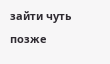зайти чуть позже